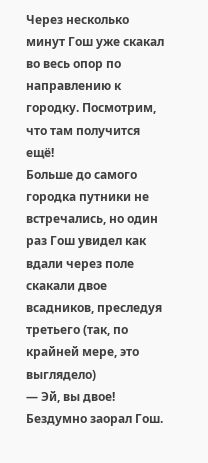Через несколько минут Гош уже скакал во весь опор по направлению к городку. Посмотрим, что там получится ещё!
Больше до самого городка путники не встречались, но один раз Гош увидел как вдали через поле скакали двое всадников, преследуя третьего (так, по крайней мере, это выглядело)
— Эй, вы двое! Бездумно заорал Гош.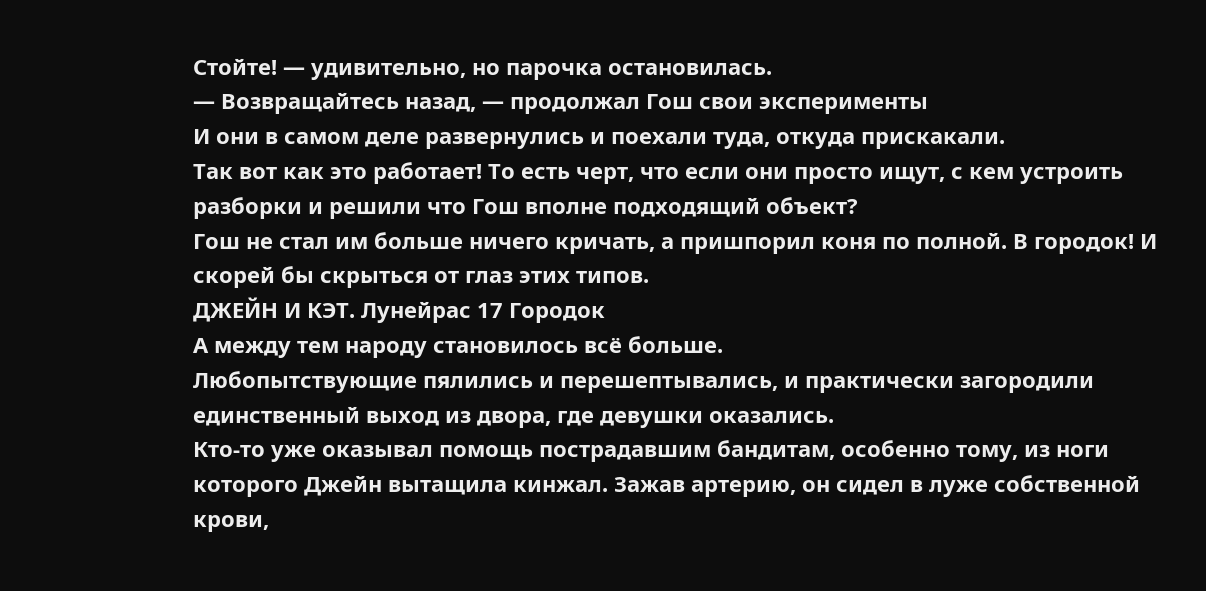Стойте! — удивительно, но парочка остановилась.
— Возвращайтесь назад, — продолжал Гош свои эксперименты
И они в самом деле развернулись и поехали туда, откуда прискакали.
Так вот как это работает! То есть черт, что если они просто ищут, с кем устроить разборки и решили что Гош вполне подходящий объект?
Гош не стал им больше ничего кричать, а пришпорил коня по полной. В городок! И скорей бы скрыться от глаз этих типов.
ДЖЕЙН И КЭТ. Лунейрас 17 Городок
А между тем народу становилось всё больше.
Любопытствующие пялились и перешептывались, и практически загородили единственный выход из двора, где девушки оказались.
Кто-то уже оказывал помощь пострадавшим бандитам, особенно тому, из ноги которого Джейн вытащила кинжал. Зажав артерию, он сидел в луже собственной крови,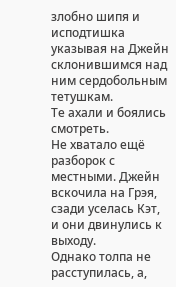злобно шипя и исподтишка указывая на Джейн склонившимся над ним сердобольным тетушкам.
Те ахали и боялись смотреть.
Не хватало ещё разборок с местными. Джейн вскочила на Грэя, сзади уселась Кэт, и они двинулись к выходу.
Однако толпа не расступилась, а,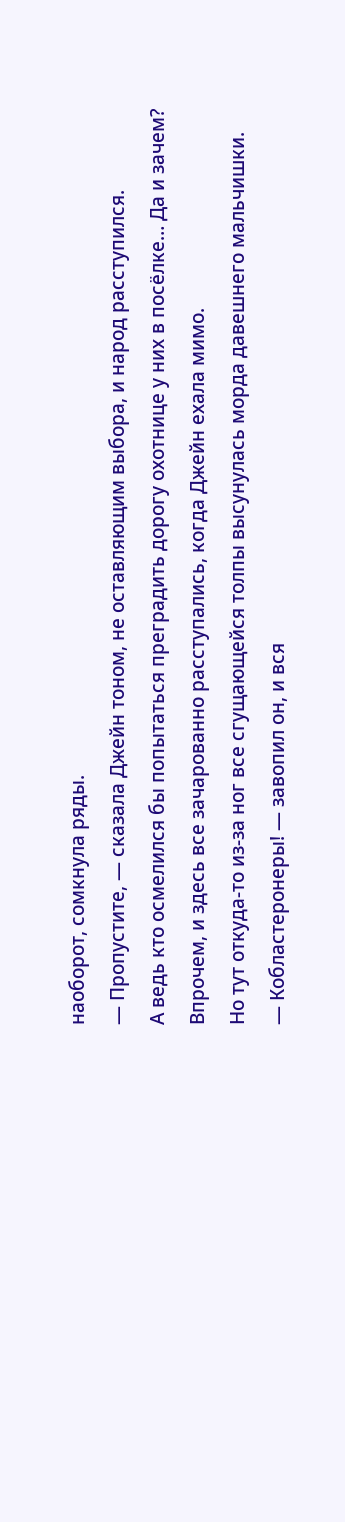наоборот, сомкнула ряды.
— Пропустите, — сказала Джейн тоном, не оставляющим выбора, и народ расступился.
А ведь кто осмелился бы попытаться преградить дорогу охотнице у них в посёлке… Да и зачем?
Впрочем, и здесь все зачарованно расступались, когда Джейн ехала мимо.
Но тут откуда-то из-за ног все сгущающейся толпы высунулась морда давешнего мальчишки.
— Кобластеронеры! — завопил он, и вся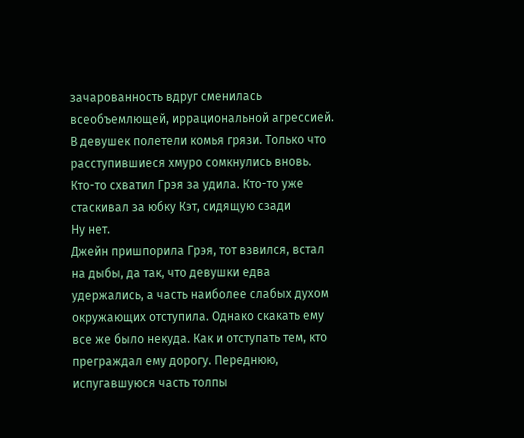зачарованность вдруг сменилась всеобъемлющей, иррациональной агрессией.
В девушек полетели комья грязи. Только что расступившиеся хмуро сомкнулись вновь. Кто-то схватил Грэя за удила. Кто-то уже стаскивал за юбку Кэт, сидящую сзади
Ну нет.
Джейн пришпорила Грэя, тот взвился, встал на дыбы, да так, что девушки едва удержались, а часть наиболее слабых духом окружающих отступила. Однако скакать ему все же было некуда. Как и отступать тем, кто преграждал ему дорогу. Переднюю, испугавшуюся часть толпы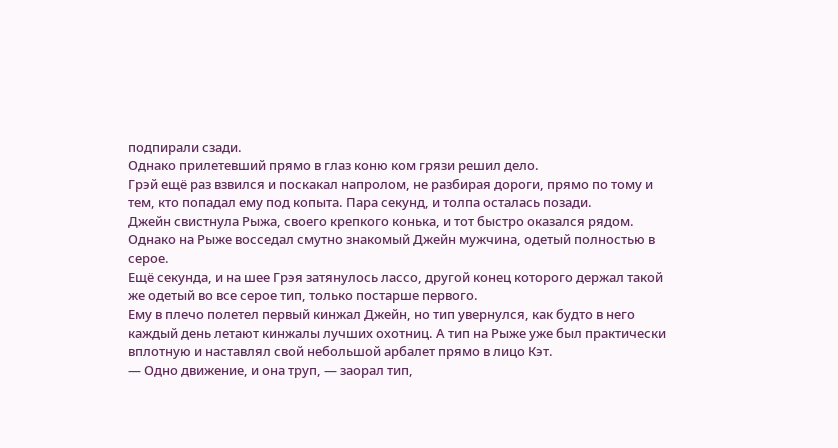подпирали сзади.
Однако прилетевший прямо в глаз коню ком грязи решил дело.
Грэй ещё раз взвился и поскакал напролом, не разбирая дороги, прямо по тому и тем, кто попадал ему под копыта. Пара секунд, и толпа осталась позади.
Джейн свистнула Рыжа, своего крепкого конька, и тот быстро оказался рядом. Однако на Рыже восседал смутно знакомый Джейн мужчина, одетый полностью в серое.
Ещё секунда, и на шее Грэя затянулось лассо, другой конец которого держал такой же одетый во все серое тип, только постарше первого.
Ему в плечо полетел первый кинжал Джейн, но тип увернулся, как будто в него каждый день летают кинжалы лучших охотниц. А тип на Рыже уже был практически вплотную и наставлял свой небольшой арбалет прямо в лицо Кэт.
— Одно движение, и она труп, — заорал тип,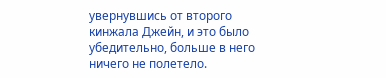увернувшись от второго кинжала Джейн, и это было убедительно, больше в него ничего не полетело.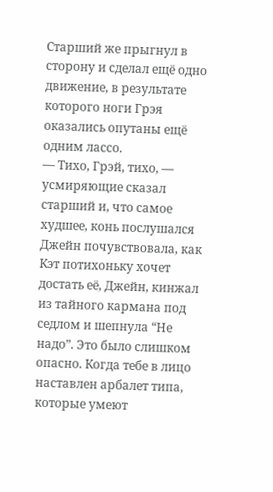Старший же прыгнул в сторону и сделал ещё одно движение, в результате которого ноги Грэя оказались опутаны ещё одним лассо.
— Тихо, Грэй, тихо, — усмиряющие сказал старший и, что самое худшее, конь послушался
Джейн почувствовала, как Кэт потихоньку хочет достать её, Джейн, кинжал из тайного кармана под седлом и шепнула “Не надо”. Это было слишком опасно. Когда тебе в лицо наставлен арбалет типа, которые умеют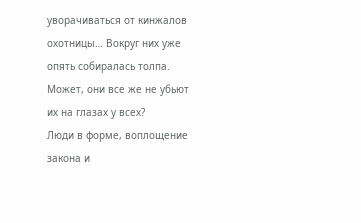уворачиваться от кинжалов охотницы… Вокруг них уже опять собиралась толпа.
Может, они все же не убьют их на глазах у всех?
Люди в форме, воплощение закона и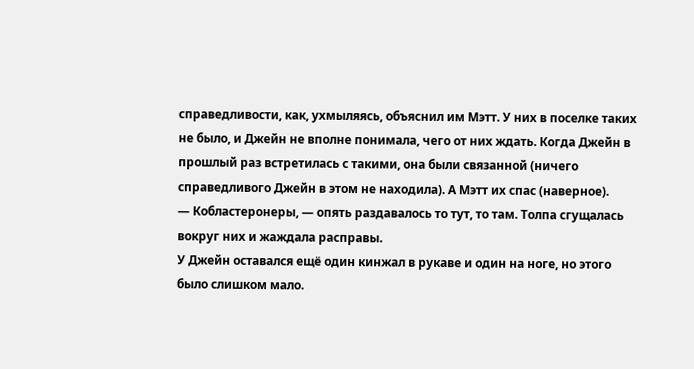справедливости, как, ухмыляясь, объяснил им Мэтт. У них в поселке таких не было, и Джейн не вполне понимала, чего от них ждать. Когда Джейн в прошлый раз встретилась с такими, она были связанной (ничего справедливого Джейн в этом не находила). А Мэтт их спас (наверное).
— Кобластеронеры, — опять раздавалось то тут, то там. Толпа сгущалась вокруг них и жаждала расправы.
У Джейн оставался ещё один кинжал в рукаве и один на ноге, но этого было слишком мало.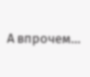А впрочем…